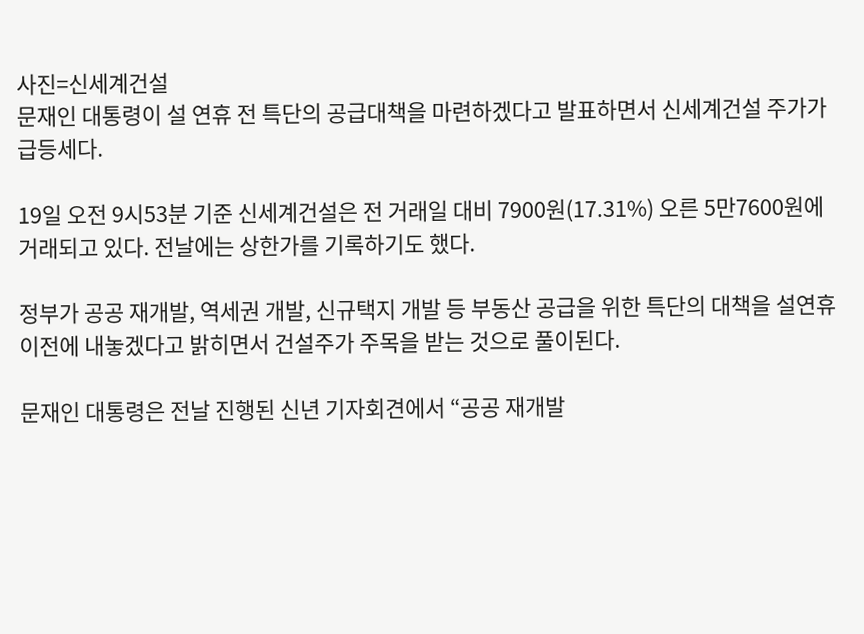사진=신세계건설
문재인 대통령이 설 연휴 전 특단의 공급대책을 마련하겠다고 발표하면서 신세계건설 주가가 급등세다.

19일 오전 9시53분 기준 신세계건설은 전 거래일 대비 7900원(17.31%) 오른 5만7600원에 거래되고 있다. 전날에는 상한가를 기록하기도 했다.

정부가 공공 재개발, 역세권 개발, 신규택지 개발 등 부동산 공급을 위한 특단의 대책을 설연휴 이전에 내놓겠다고 밝히면서 건설주가 주목을 받는 것으로 풀이된다.

문재인 대통령은 전날 진행된 신년 기자회견에서 “공공 재개발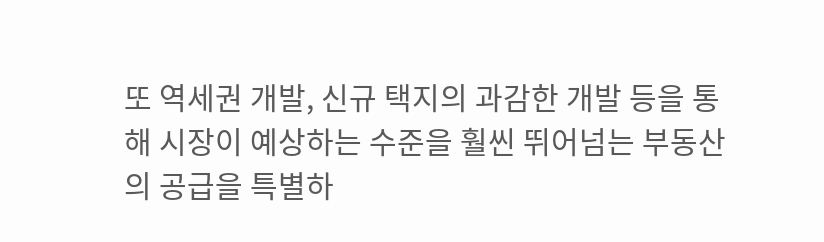또 역세권 개발, 신규 택지의 과감한 개발 등을 통해 시장이 예상하는 수준을 훨씬 뛰어넘는 부동산의 공급을 특별하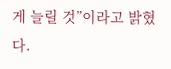게 늘릴 것”이라고 밝혔다.